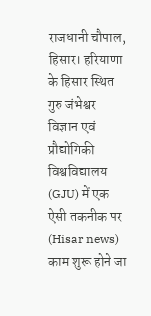राजधानी चौपाल, हिसार। हरियाणा के हिसार स्थित गुरु जंभेश्वर विज्ञान एवं प्रौद्योगिकी विश्वविद्यालय (GJU) में एक ऐसी तकनीक पर (Hisar news) काम शुरू होने जा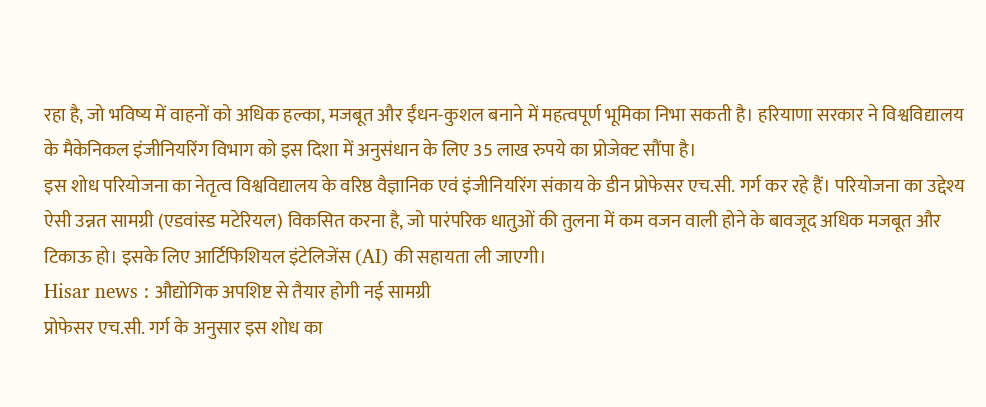रहा है, जो भविष्य में वाहनों को अधिक हल्का, मजबूत और ईंधन-कुशल बनाने में महत्वपूर्ण भूमिका निभा सकती है। हरियाणा सरकार ने विश्वविद्यालय के मैकेनिकल इंजीनियरिंग विभाग को इस दिशा में अनुसंधान के लिए 35 लाख रुपये का प्रोजेक्ट सौंपा है।
इस शोध परियोजना का नेतृत्व विश्वविद्यालय के वरिष्ठ वैज्ञानिक एवं इंजीनियरिंग संकाय के डीन प्रोफेसर एच.सी. गर्ग कर रहे हैं। परियोजना का उद्देश्य ऐसी उन्नत सामग्री (एडवांस्ड मटेरियल) विकसित करना है, जो पारंपरिक धातुओं की तुलना में कम वजन वाली होने के बावजूद अधिक मजबूत और टिकाऊ हो। इसके लिए आर्टिफिशियल इंटेलिजेंस (AI) की सहायता ली जाएगी।
Hisar news : औद्योगिक अपशिष्ट से तैयार होगी नई सामग्री
प्रोफेसर एच.सी. गर्ग के अनुसार इस शोध का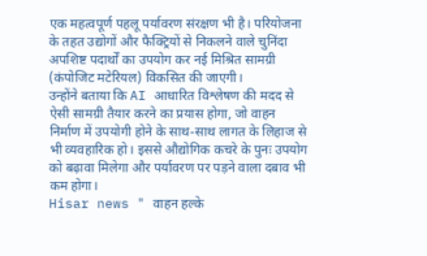एक महत्वपूर्ण पहलू पर्यावरण संरक्षण भी है। परियोजना के तहत उद्योगों और फैक्ट्रियों से निकलने वाले चुनिंदा अपशिष्ट पदार्थों का उपयोग कर नई मिश्रित सामग्री (कंपोजिट मटेरियल) विकसित की जाएगी।
उन्होंने बताया कि AI आधारित विश्लेषण की मदद से ऐसी सामग्री तैयार करने का प्रयास होगा, जो वाहन निर्माण में उपयोगी होने के साथ-साथ लागत के लिहाज से भी व्यवहारिक हो। इससे औद्योगिक कचरे के पुनः उपयोग को बढ़ावा मिलेगा और पर्यावरण पर पड़ने वाला दबाव भी कम होगा।
Hisar news " वाहन हल्के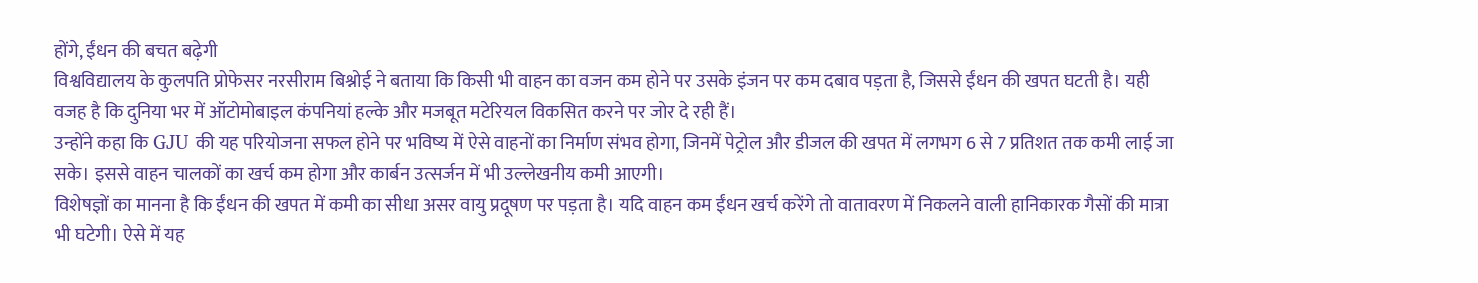होंगे, ईंधन की बचत बढ़ेगी
विश्वविद्यालय के कुलपति प्रोफेसर नरसीराम बिश्नोई ने बताया कि किसी भी वाहन का वजन कम होने पर उसके इंजन पर कम दबाव पड़ता है, जिससे ईंधन की खपत घटती है। यही वजह है कि दुनिया भर में ऑटोमोबाइल कंपनियां हल्के और मजबूत मटेरियल विकसित करने पर जोर दे रही हैं।
उन्होंने कहा कि GJU की यह परियोजना सफल होने पर भविष्य में ऐसे वाहनों का निर्माण संभव होगा, जिनमें पेट्रोल और डीजल की खपत में लगभग 6 से 7 प्रतिशत तक कमी लाई जा सके। इससे वाहन चालकों का खर्च कम होगा और कार्बन उत्सर्जन में भी उल्लेखनीय कमी आएगी।
विशेषज्ञों का मानना है कि ईंधन की खपत में कमी का सीधा असर वायु प्रदूषण पर पड़ता है। यदि वाहन कम ईंधन खर्च करेंगे तो वातावरण में निकलने वाली हानिकारक गैसों की मात्रा भी घटेगी। ऐसे में यह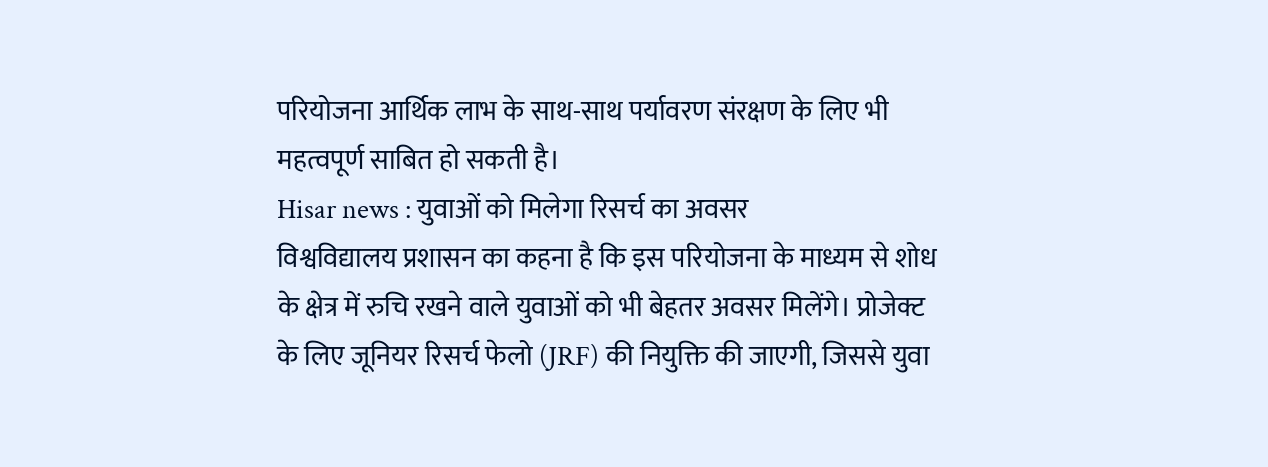परियोजना आर्थिक लाभ के साथ-साथ पर्यावरण संरक्षण के लिए भी महत्वपूर्ण साबित हो सकती है।
Hisar news : युवाओं को मिलेगा रिसर्च का अवसर
विश्वविद्यालय प्रशासन का कहना है कि इस परियोजना के माध्यम से शोध के क्षेत्र में रुचि रखने वाले युवाओं को भी बेहतर अवसर मिलेंगे। प्रोजेक्ट के लिए जूनियर रिसर्च फेलो (JRF) की नियुक्ति की जाएगी, जिससे युवा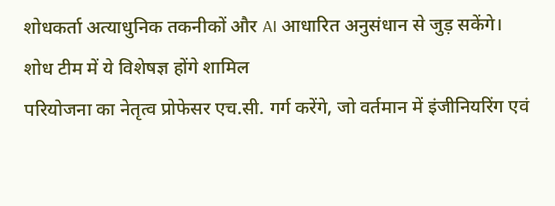शोधकर्ता अत्याधुनिक तकनीकों और AI आधारित अनुसंधान से जुड़ सकेंगे।
शोध टीम में ये विशेषज्ञ होंगे शामिल
परियोजना का नेतृत्व प्रोफेसर एच.सी. गर्ग करेंगे, जो वर्तमान में इंजीनियरिंग एवं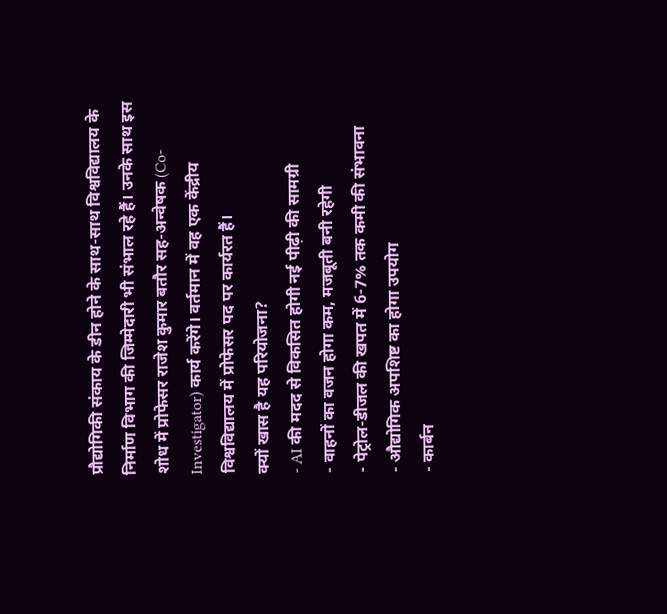प्रौद्योगिकी संकाय के डीन होने के साथ-साथ विश्वविद्यालय के निर्माण विभाग की जिम्मेदारी भी संभाल रहे हैं। उनके साथ इस शोध में प्रोफेसर राजेश कुमार बतौर सह-अन्वेषक (Co-Investigator) कार्य करेंगे। वर्तमान में वह एक केंद्रीय विश्वविद्यालय में प्रोफेसर पद पर कार्यरत हैं।
क्यों खास है यह परियोजना?
- AI की मदद से विकसित होगी नई पीढ़ी की सामग्री
- वाहनों का वजन होगा कम, मजबूती बनी रहेगी
- पेट्रोल-डीजल की खपत में 6-7% तक कमी की संभावना
- औद्योगिक अपशिष्ट का होगा उपयोग
- कार्बन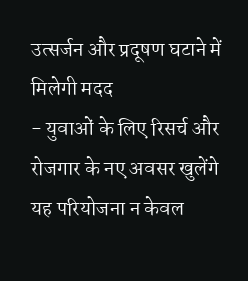उत्सर्जन और प्रदूषण घटाने में मिलेगी मदद
- युवाओं के लिए रिसर्च और रोजगार के नए अवसर खुलेंगे
यह परियोजना न केवल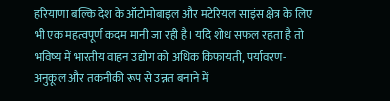हरियाणा बल्कि देश के ऑटोमोबाइल और मटेरियल साइंस क्षेत्र के लिए भी एक महत्वपूर्ण कदम मानी जा रही है। यदि शोध सफल रहता है तो भविष्य में भारतीय वाहन उद्योग को अधिक किफायती, पर्यावरण-अनुकूल और तकनीकी रूप से उन्नत बनाने में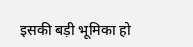इसकी बड़ी भूमिका हो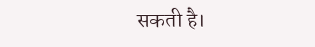सकती है।